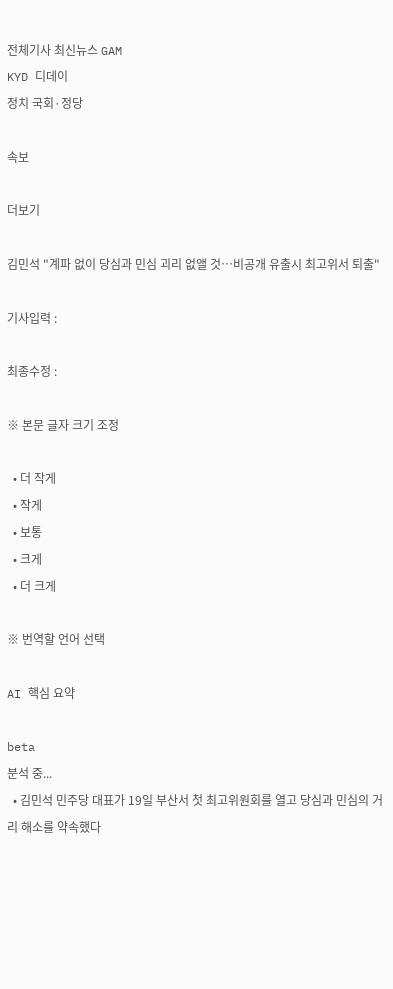전체기사 최신뉴스 GAM
KYD 디데이
정치 국회·정당

속보

더보기

김민석 "계파 없이 당심과 민심 괴리 없앨 것…비공개 유출시 최고위서 퇴출"

기사입력 :

최종수정 :

※ 본문 글자 크기 조정

  • 더 작게
  • 작게
  • 보통
  • 크게
  • 더 크게

※ 번역할 언어 선택

AI 핵심 요약

beta
분석 중...
  • 김민석 민주당 대표가 19일 부산서 첫 최고위원회를 열고 당심과 민심의 거리 해소를 약속했다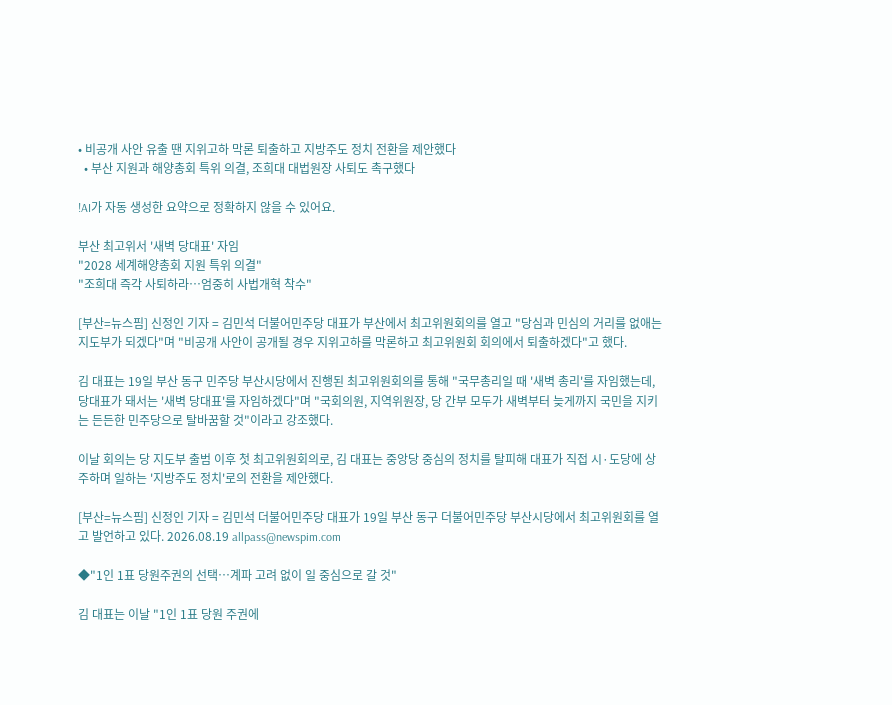• 비공개 사안 유출 땐 지위고하 막론 퇴출하고 지방주도 정치 전환을 제안했다
  • 부산 지원과 해양총회 특위 의결, 조희대 대법원장 사퇴도 촉구했다

!AI가 자동 생성한 요약으로 정확하지 않을 수 있어요.

부산 최고위서 '새벽 당대표' 자임
"2028 세계해양총회 지원 특위 의결"
"조희대 즉각 사퇴하라…엄중히 사법개혁 착수"

[부산=뉴스핌] 신정인 기자 = 김민석 더불어민주당 대표가 부산에서 최고위원회의를 열고 "당심과 민심의 거리를 없애는 지도부가 되겠다"며 "비공개 사안이 공개될 경우 지위고하를 막론하고 최고위원회 회의에서 퇴출하겠다"고 했다.

김 대표는 19일 부산 동구 민주당 부산시당에서 진행된 최고위원회의를 통해 "국무총리일 때 '새벽 총리'를 자임했는데, 당대표가 돼서는 '새벽 당대표'를 자임하겠다"며 "국회의원, 지역위원장, 당 간부 모두가 새벽부터 늦게까지 국민을 지키는 든든한 민주당으로 탈바꿈할 것"이라고 강조했다.

이날 회의는 당 지도부 출범 이후 첫 최고위원회의로, 김 대표는 중앙당 중심의 정치를 탈피해 대표가 직접 시·도당에 상주하며 일하는 '지방주도 정치'로의 전환을 제안했다.

[부산=뉴스핌] 신정인 기자 = 김민석 더불어민주당 대표가 19일 부산 동구 더불어민주당 부산시당에서 최고위원회를 열고 발언하고 있다. 2026.08.19 allpass@newspim.com

◆"1인 1표 당원주권의 선택…계파 고려 없이 일 중심으로 갈 것"

김 대표는 이날 "1인 1표 당원 주권에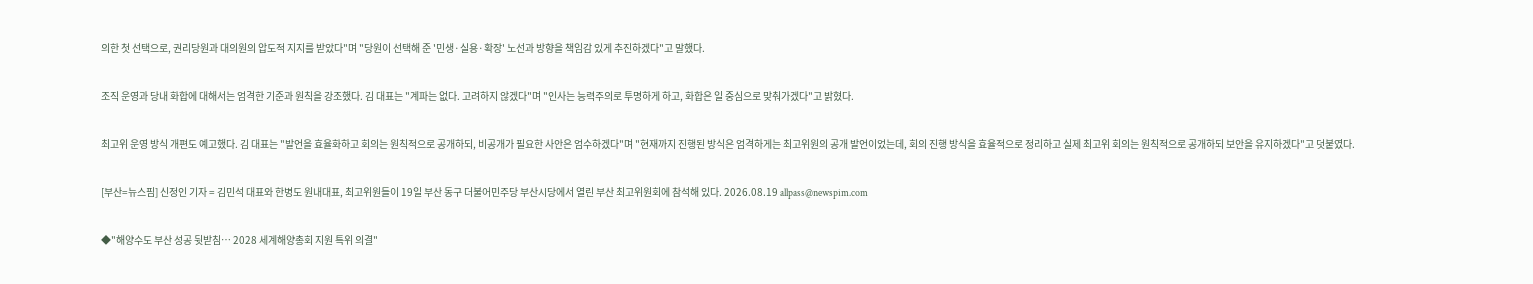의한 첫 선택으로, 권리당원과 대의원의 압도적 지지를 받았다"며 "당원이 선택해 준 '민생·실용·확장' 노선과 방향을 책임감 있게 추진하겠다"고 말했다.

조직 운영과 당내 화합에 대해서는 엄격한 기준과 원칙을 강조했다. 김 대표는 "계파는 없다. 고려하지 않겠다"며 "인사는 능력주의로 투명하게 하고, 화합은 일 중심으로 맞춰가겠다"고 밝혔다.

최고위 운영 방식 개편도 예고했다. 김 대표는 "발언을 효율화하고 회의는 원칙적으로 공개하되, 비공개가 필요한 사안은 엄수하겠다"며 "현재까지 진행된 방식은 엄격하게는 최고위원의 공개 발언이었는데, 회의 진행 방식을 효율적으로 정리하고 실제 최고위 회의는 원칙적으로 공개하되 보안을 유지하겠다"고 덧붙였다.

[부산=뉴스핌] 신정인 기자 = 김민석 대표와 한병도 원내대표, 최고위원들이 19일 부산 동구 더불어민주당 부산시당에서 열린 부산 최고위원회에 참석해 있다. 2026.08.19 allpass@newspim.com

◆"해양수도 부산 성공 뒷받침… 2028 세계해양총회 지원 특위 의결"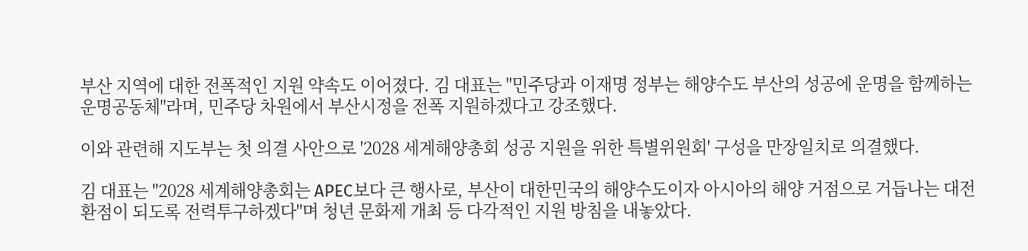부산 지역에 대한 전폭적인 지원 약속도 이어졌다. 김 대표는 "민주당과 이재명 정부는 해양수도 부산의 성공에 운명을 함께하는 운명공동체"라며, 민주당 차원에서 부산시정을 전폭 지원하겠다고 강조했다.

이와 관련해 지도부는 첫 의결 사안으로 '2028 세계해양총회 성공 지원을 위한 특별위원회' 구성을 만장일치로 의결했다.

김 대표는 "2028 세계해양총회는 APEC보다 큰 행사로, 부산이 대한민국의 해양수도이자 아시아의 해양 거점으로 거듭나는 대전환점이 되도록 전력투구하겠다"며 청년 문화제 개최 등 다각적인 지원 방침을 내놓았다.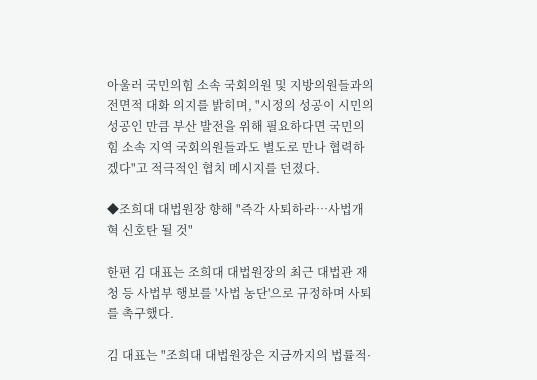아울러 국민의힘 소속 국회의원 및 지방의원들과의 전면적 대화 의지를 밝히며, "시정의 성공이 시민의 성공인 만큼 부산 발전을 위해 필요하다면 국민의힘 소속 지역 국회의원들과도 별도로 만나 협력하겠다"고 적극적인 협치 메시지를 던졌다.

◆조희대 대법원장 향해 "즉각 사퇴하라…사법개혁 신호탄 될 것"

한편 김 대표는 조희대 대법원장의 최근 대법관 재청 등 사법부 행보를 '사법 농단'으로 규정하며 사퇴를 촉구했다.

김 대표는 "조희대 대법원장은 지금까지의 법률적·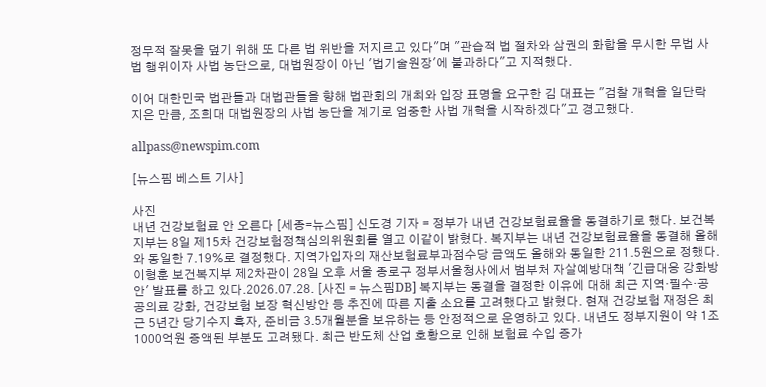정무적 잘못을 덮기 위해 또 다른 법 위반을 저지르고 있다"며 "관습적 법 절차와 삼권의 화합을 무시한 무법 사법 행위이자 사법 농단으로, 대법원장이 아닌 '법기술원장'에 불과하다"고 지적했다.

이어 대한민국 법관들과 대법관들을 향해 법관회의 개최와 입장 표명을 요구한 김 대표는 "검찰 개혁을 일단락 지은 만큼, 조희대 대법원장의 사법 농단을 계기로 엄중한 사법 개혁을 시작하겠다"고 경고했다.

allpass@newspim.com

[뉴스핌 베스트 기사]

사진
내년 건강보험료 안 오른다 [세종=뉴스핌] 신도경 기자 = 정부가 내년 건강보험료율을 동결하기로 했다. 보건복지부는 8일 제15차 건강보험정책심의위원회를 열고 이같이 밝혔다. 복지부는 내년 건강보험료율을 동결해 올해와 동일한 7.19%로 결정했다. 지역가입자의 재산보험료부과점수당 금액도 올해와 동일한 211.5원으로 정했다. 이형훈 보건복지부 제2차관이 28일 오후 서울 종로구 정부서울청사에서 범부처 자살예방대책 '긴급대응 강화방안' 발표를 하고 있다.2026.07.28. [사진 = 뉴스핌DB] 복지부는 동결을 결정한 이유에 대해 최근 지역·필수·공공의료 강화, 건강보험 보장 혁신방안 등 추진에 따른 지출 소요를 고려했다고 밝혔다. 현재 건강보험 재정은 최근 5년간 당기수지 흑자, 준비금 3.5개월분을 보유하는 등 안정적으로 운영하고 있다. 내년도 정부지원이 약 1조1000억원 증액된 부분도 고려됐다. 최근 반도체 산업 호황으로 인해 보험료 수입 증가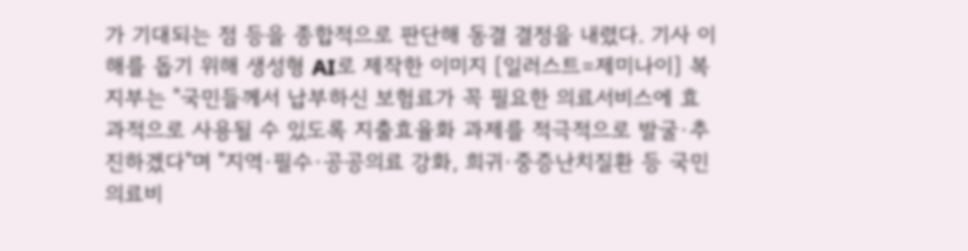가 기대되는 점 등을 종합적으로 판단해 동결 결정을 내렸다. 기사 이해를 돕기 위해 생성형 AI로 제작한 이미지 [일러스트=제미나이] 복지부는 "국민들께서 납부하신 보험료가 꼭 필요한 의료서비스에 효과적으로 사용될 수 있도록 지출효율화 과제를 적극적으로 발굴·추진하겠다"며 "지역·필수·공공의료 강화, 희귀·중증난치질환 등 국민 의료비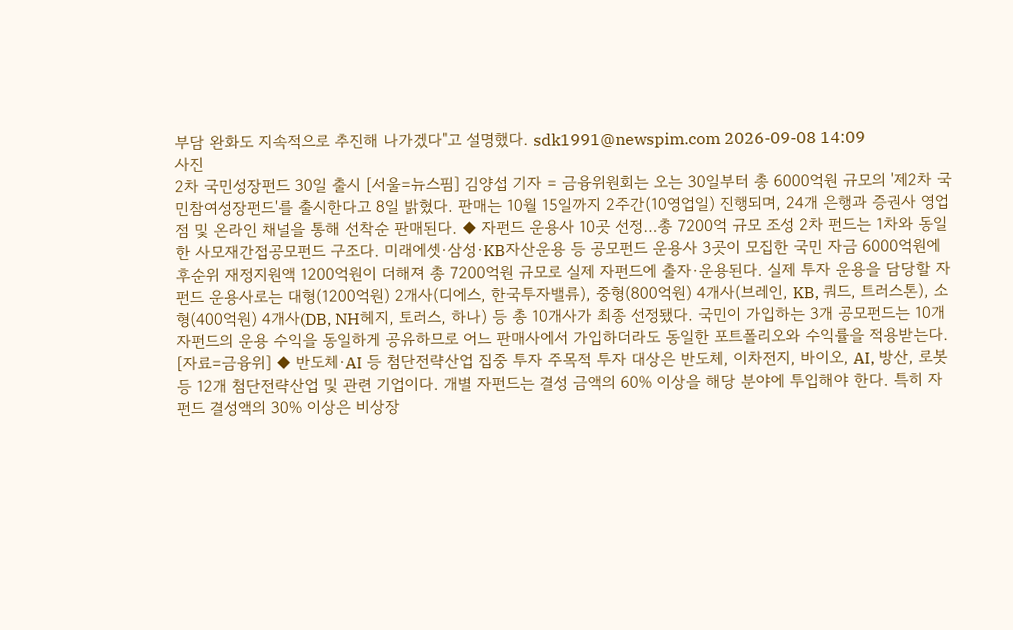부담 완화도 지속적으로 추진해 나가겠다"고 설명했다. sdk1991@newspim.com 2026-09-08 14:09
사진
2차 국민성장펀드 30일 출시 [서울=뉴스핌] 김양섭 기자 = 금융위원회는 오는 30일부터 총 6000억원 규모의 '제2차 국민참여성장펀드'를 출시한다고 8일 밝혔다. 판매는 10월 15일까지 2주간(10영업일) 진행되며, 24개 은행과 증권사 영업점 및 온라인 채널을 통해 선착순 판매된다. ◆ 자펀드 운용사 10곳 선정…총 7200억 규모 조성 2차 펀드는 1차와 동일한 사모재간접공모펀드 구조다. 미래에셋·삼성·KB자산운용 등 공모펀드 운용사 3곳이 모집한 국민 자금 6000억원에 후순위 재정지원액 1200억원이 더해져 총 7200억원 규모로 실제 자펀드에 출자·운용된다. 실제 투자 운용을 담당할 자펀드 운용사로는 대형(1200억원) 2개사(디에스, 한국투자밸류), 중형(800억원) 4개사(브레인, KB, 쿼드, 트러스톤), 소형(400억원) 4개사(DB, NH헤지, 토러스, 하나) 등 총 10개사가 최종 선정됐다. 국민이 가입하는 3개 공모펀드는 10개 자펀드의 운용 수익을 동일하게 공유하므로 어느 판매사에서 가입하더라도 동일한 포트폴리오와 수익률을 적용받는다. [자료=금융위] ◆ 반도체·AI 등 첨단전략산업 집중 투자 주목적 투자 대상은 반도체, 이차전지, 바이오, AI, 방산, 로봇 등 12개 첨단전략산업 및 관련 기업이다. 개별 자펀드는 결성 금액의 60% 이상을 해당 분야에 투입해야 한다. 특히 자펀드 결성액의 30% 이상은 비상장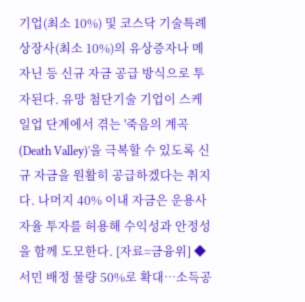기업(최소 10%) 및 코스닥 기술특례상장사(최소 10%)의 유상증자나 메자닌 등 신규 자금 공급 방식으로 투자된다. 유망 첨단기술 기업이 스케일업 단계에서 겪는 '죽음의 계곡(Death Valley)'을 극복할 수 있도록 신규 자금을 원활히 공급하겠다는 취지다. 나머지 40% 이내 자금은 운용사 자율 투자를 허용해 수익성과 안정성을 함께 도모한다. [자료=금융위] ◆ 서민 배정 물량 50%로 확대…소득공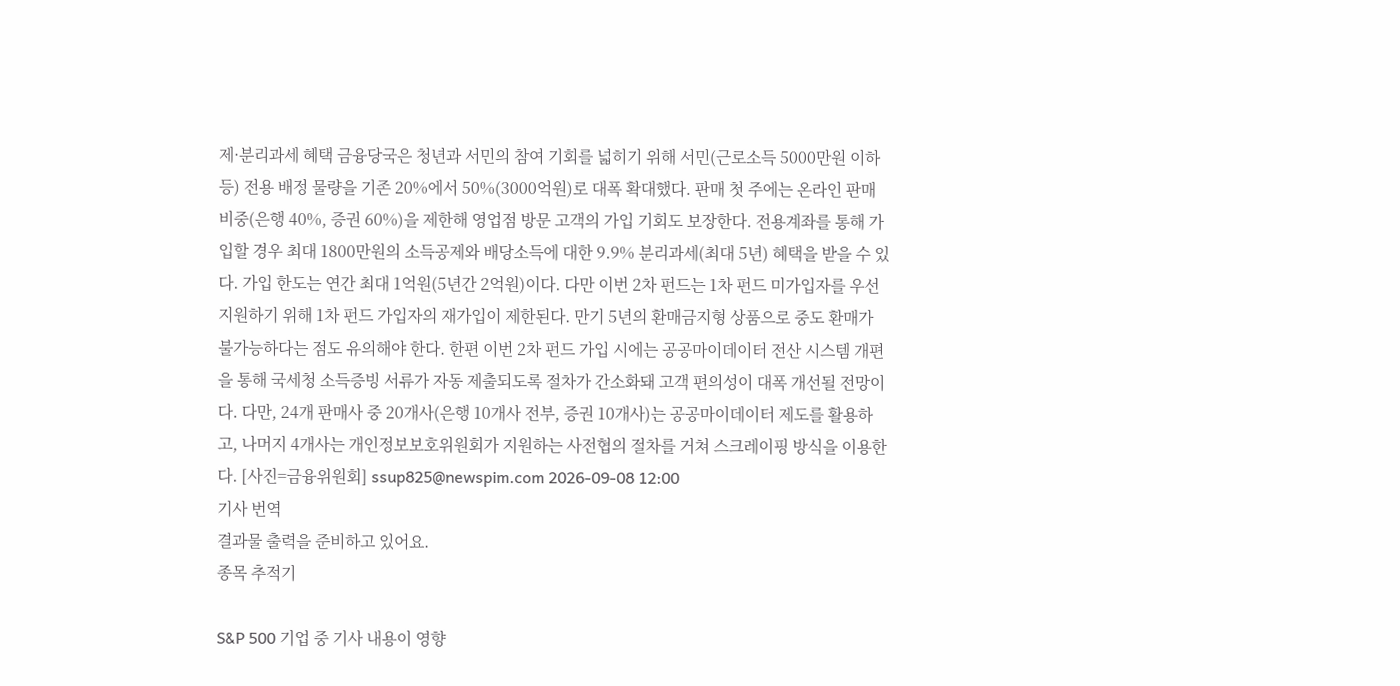제·분리과세 혜택 금융당국은 청년과 서민의 참여 기회를 넓히기 위해 서민(근로소득 5000만원 이하 등) 전용 배정 물량을 기존 20%에서 50%(3000억원)로 대폭 확대했다. 판매 첫 주에는 온라인 판매 비중(은행 40%, 증권 60%)을 제한해 영업점 방문 고객의 가입 기회도 보장한다. 전용계좌를 통해 가입할 경우 최대 1800만원의 소득공제와 배당소득에 대한 9.9% 분리과세(최대 5년) 혜택을 받을 수 있다. 가입 한도는 연간 최대 1억원(5년간 2억원)이다. 다만 이번 2차 펀드는 1차 펀드 미가입자를 우선 지원하기 위해 1차 펀드 가입자의 재가입이 제한된다. 만기 5년의 환매금지형 상품으로 중도 환매가 불가능하다는 점도 유의해야 한다. 한편 이번 2차 펀드 가입 시에는 공공마이데이터 전산 시스템 개편을 통해 국세청 소득증빙 서류가 자동 제출되도록 절차가 간소화돼 고객 편의성이 대폭 개선될 전망이다. 다만, 24개 판매사 중 20개사(은행 10개사 전부, 증권 10개사)는 공공마이데이터 제도를 활용하고, 나머지 4개사는 개인정보보호위원회가 지원하는 사전협의 절차를 거쳐 스크레이핑 방식을 이용한다. [사진=금융위원회] ssup825@newspim.com 2026-09-08 12:00
기사 번역
결과물 출력을 준비하고 있어요.
종목 추적기

S&P 500 기업 중 기사 내용이 영향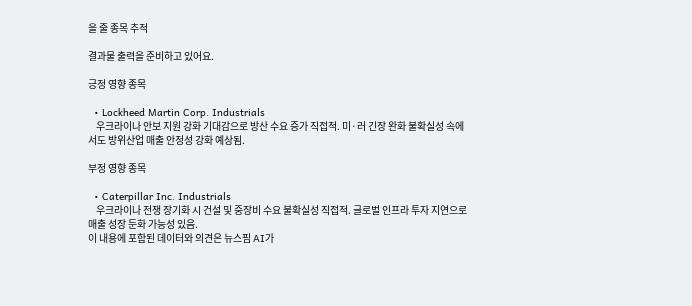을 줄 종목 추적

결과물 출력을 준비하고 있어요.

긍정 영향 종목

  • Lockheed Martin Corp. Industrials
    우크라이나 안보 지원 강화 기대감으로 방산 수요 증가 직접적. 미·러 긴장 완화 불확실성 속에서도 방위산업 매출 안정성 강화 예상됨.

부정 영향 종목

  • Caterpillar Inc. Industrials
    우크라이나 전쟁 장기화 시 건설 및 중장비 수요 불확실성 직접적. 글로벌 인프라 투자 지연으로 매출 성장 둔화 가능성 있음.
이 내용에 포함된 데이터와 의견은 뉴스핌 AI가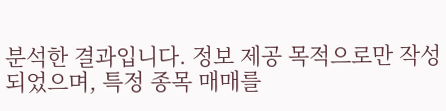분석한 결과입니다. 정보 제공 목적으로만 작성되었으며, 특정 종목 매매를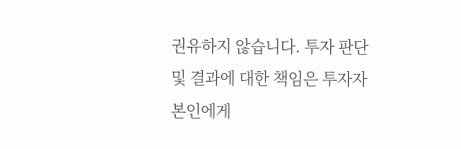권유하지 않습니다. 투자 판단 및 결과에 대한 책임은 투자자 본인에게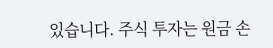있습니다. 주식 투자는 원금 손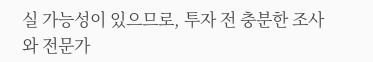실 가능성이 있으므로, 투자 전 충분한 조사와 전문가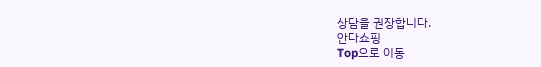상담을 권장합니다.
안다쇼핑
Top으로 이동